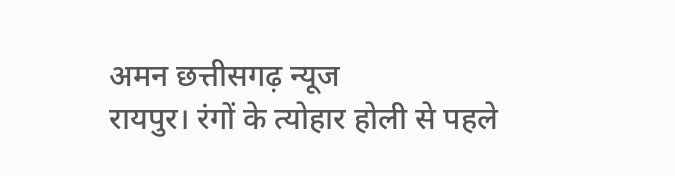अमन छत्तीसगढ़ न्यूज
रायपुर। रंगों के त्योहार होली से पहले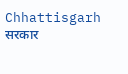Chhattisgarh सरकार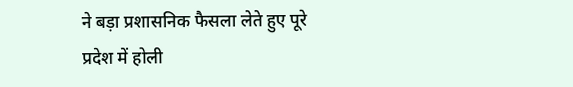ने बड़ा प्रशासनिक फैसला लेते हुए पूरे प्रदेश में होली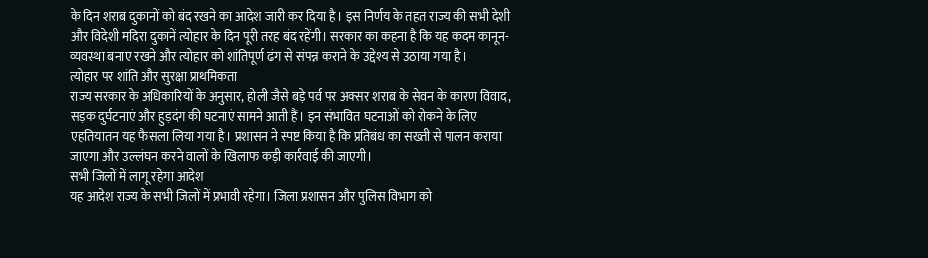के दिन शराब दुकानों को बंद रखने का आदेश जारी कर दिया है। इस निर्णय के तहत राज्य की सभी देशी और विदेशी मदिरा दुकानें त्योहार के दिन पूरी तरह बंद रहेंगी। सरकार का कहना है कि यह कदम कानून-व्यवस्था बनाए रखने और त्योहार को शांतिपूर्ण ढंग से संपन्न कराने के उद्देश्य से उठाया गया है।
त्योहार पर शांति और सुरक्षा प्राथमिकता
राज्य सरकार के अधिकारियों के अनुसार, होली जैसे बड़े पर्व पर अक्सर शराब के सेवन के कारण विवाद, सड़क दुर्घटनाएं और हुड़दंग की घटनाएं सामने आती हैं। इन संभावित घटनाओं को रोकने के लिए एहतियातन यह फैसला लिया गया है। प्रशासन ने स्पष्ट किया है कि प्रतिबंध का सख्ती से पालन कराया जाएगा और उल्लंघन करने वालों के खिलाफ कड़ी कार्रवाई की जाएगी।
सभी जिलों में लागू रहेगा आदेश
यह आदेश राज्य के सभी जिलों में प्रभावी रहेगा। जिला प्रशासन और पुलिस विभाग को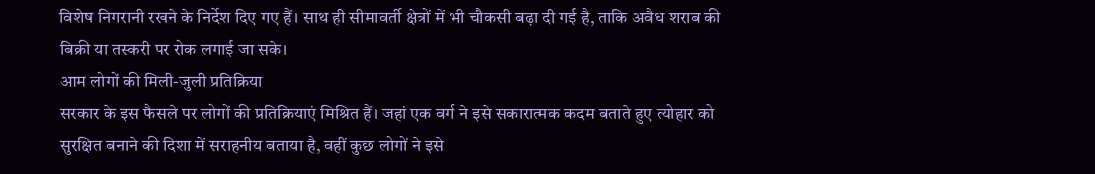विशेष निगरानी रखने के निर्देश दिए गए हैं। साथ ही सीमावर्ती क्षेत्रों में भी चौकसी बढ़ा दी गई है, ताकि अवैध शराब की बिक्री या तस्करी पर रोक लगाई जा सके।
आम लोगों की मिली-जुली प्रतिक्रिया
सरकार के इस फैसले पर लोगों की प्रतिक्रियाएं मिश्रित हैं। जहां एक वर्ग ने इसे सकारात्मक कदम बताते हुए त्योहार को सुरक्षित बनाने की दिशा में सराहनीय बताया है, वहीं कुछ लोगों ने इसे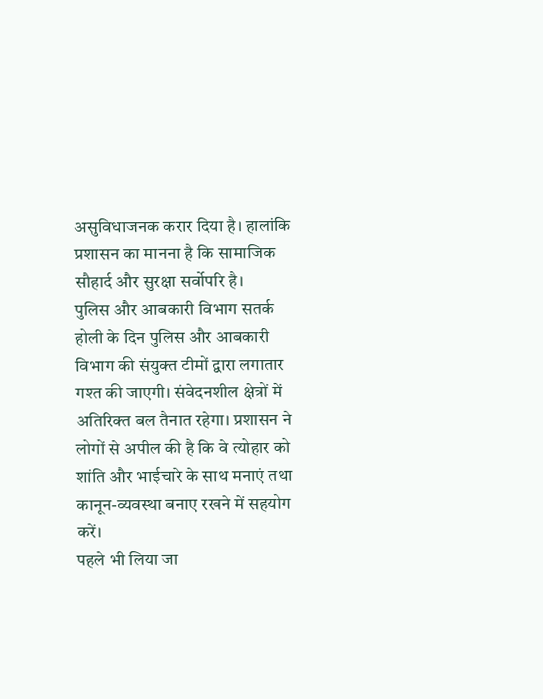असुविधाजनक करार दिया है। हालांकि प्रशासन का मानना है कि सामाजिक सौहार्द और सुरक्षा सर्वोपरि है।
पुलिस और आबकारी विभाग सतर्क
होली के दिन पुलिस और आबकारी विभाग की संयुक्त टीमों द्वारा लगातार गश्त की जाएगी। संवेदनशील क्षेत्रों में अतिरिक्त बल तैनात रहेगा। प्रशासन ने लोगों से अपील की है कि वे त्योहार को शांति और भाईचारे के साथ मनाएं तथा कानून-व्यवस्था बनाए रखने में सहयोग करें।
पहले भी लिया जा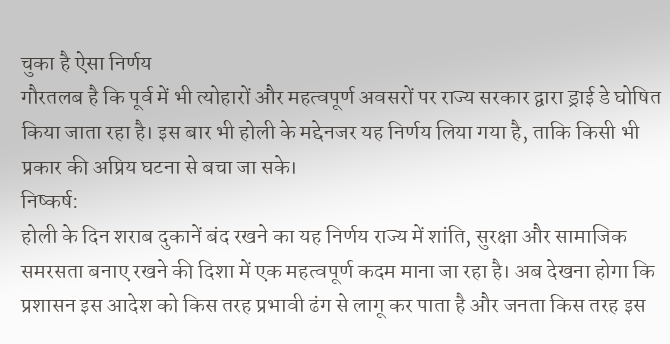चुका है ऐसा निर्णय
गौरतलब है कि पूर्व में भी त्योहारों और महत्वपूर्ण अवसरों पर राज्य सरकार द्वारा ड्राई डे घोषित किया जाता रहा है। इस बार भी होली के मद्देनजर यह निर्णय लिया गया है, ताकि किसी भी प्रकार की अप्रिय घटना से बचा जा सके।
निष्कर्ष:
होली के दिन शराब दुकानें बंद रखने का यह निर्णय राज्य में शांति, सुरक्षा और सामाजिक समरसता बनाए रखने की दिशा में एक महत्वपूर्ण कदम माना जा रहा है। अब देखना होगा कि प्रशासन इस आदेश को किस तरह प्रभावी ढंग से लागू कर पाता है और जनता किस तरह इस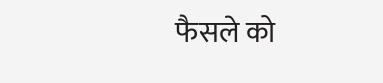फैसले को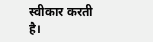स्वीकार करती है।